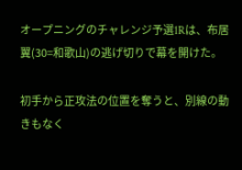オープニングのチャレンジ予選1Rは、布居翼(30=和歌山)の逃げ切りで幕を開けた。

初手から正攻法の位置を奪うと、別線の動きもなく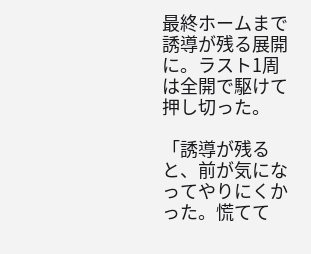最終ホームまで誘導が残る展開に。ラスト1周は全開で駆けて押し切った。

「誘導が残ると、前が気になってやりにくかった。慌てて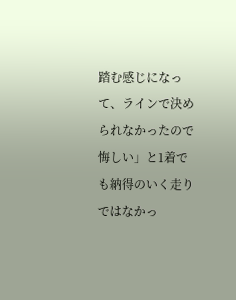踏む感じになって、ラインで決められなかったので悔しい」と1着でも納得のいく走りではなかっ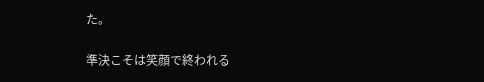た。

準決こそは笑顔で終われる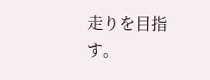走りを目指す。